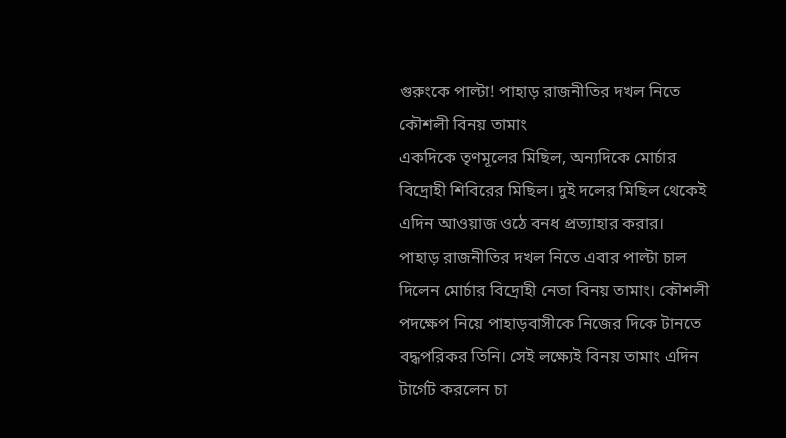গুরুংকে পাল্টা! পাহাড় রাজনীতির দখল নিতে কৌশলী বিনয় তামাং
একদিকে তৃণমূলের মিছিল, অন্যদিকে মোর্চার বিদ্রোহী শিবিরের মিছিল। দুই দলের মিছিল থেকেই এদিন আওয়াজ ওঠে বনধ প্রত্যাহার করার।
পাহাড় রাজনীতির দখল নিতে এবার পাল্টা চাল দিলেন মোর্চার বিদ্রোহী নেতা বিনয় তামাং। কৌশলী পদক্ষেপ নিয়ে পাহাড়বাসীকে নিজের দিকে টানতে বদ্ধপরিকর তিনি। সেই লক্ষ্যেই বিনয় তামাং এদিন টার্গেট করলেন চা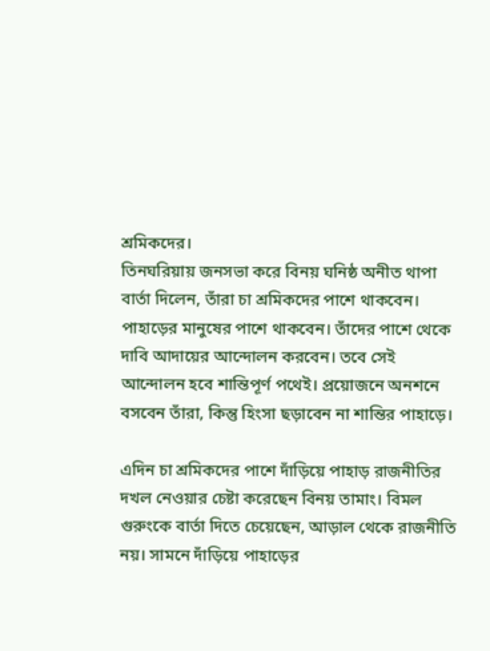শ্রমিকদের।
তিনঘরিয়ায় জনসভা করে বিনয় ঘনিষ্ঠ অনীত থাপা বার্তা দিলেন, তাঁরা চা শ্রমিকদের পাশে থাকবেন। পাহাড়ের মানুষের পাশে থাকবেন। তাঁদের পাশে থেকে দাবি আদায়ের আন্দোলন করবেন। তবে সেই আন্দোলন হবে শান্তিপূর্ণ পথেই। প্রয়োজনে অনশনে বসবেন তাঁরা, কিন্তু হিংসা ছড়াবেন না শান্তির পাহাড়ে।

এদিন চা শ্রমিকদের পাশে দাঁড়িয়ে পাহাড় রাজনীতির দখল নেওয়ার চেষ্টা করেছেন বিনয় তামাং। বিমল গুরুংকে বার্তা দিতে চেয়েছেন, আড়াল থেকে রাজনীতি নয়। সামনে দাঁড়িয়ে পাহাড়ের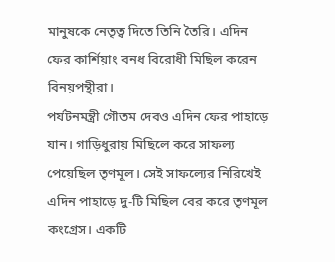মানুষকে নেতৃত্ব দিতে তিনি তৈরি। এদিন ফের কার্শিয়াং বনধ বিরোধী মিছিল করেন বিনয়পন্থীরা।
পর্যটনমন্ত্রী গৌতম দেবও এদিন ফের পাহাড়ে যান। গাড়িধুরায় মিছিলে করে সাফল্য পেয়েছিল তৃণমূল। সেই সাফল্যের নিরিখেই এদিন পাহাড়ে দু-টি মিছিল বের করে তৃণমূল কংগ্রেস। একটি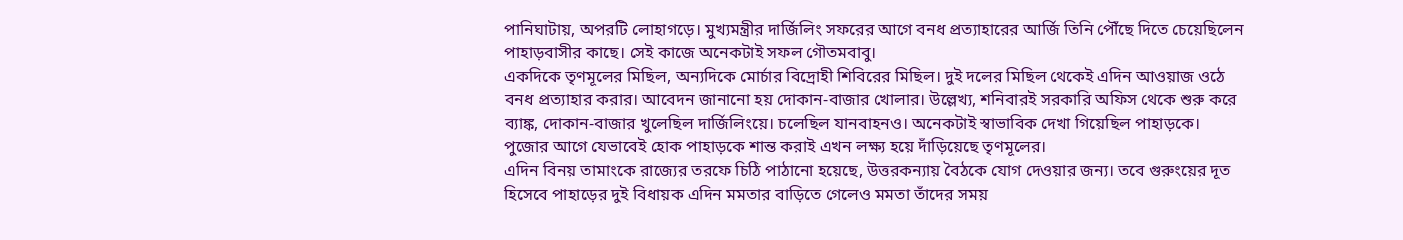পানিঘাটায়, অপরটি লোহাগড়ে। মুখ্যমন্ত্রীর দার্জিলিং সফরের আগে বনধ প্রত্যাহারের আর্জি তিনি পৌঁছে দিতে চেয়েছিলেন পাহাড়বাসীর কাছে। সেই কাজে অনেকটাই সফল গৌতমবাবু।
একদিকে তৃণমূলের মিছিল, অন্যদিকে মোর্চার বিদ্রোহী শিবিরের মিছিল। দুই দলের মিছিল থেকেই এদিন আওয়াজ ওঠে বনধ প্রত্যাহার করার। আবেদন জানানো হয় দোকান-বাজার খোলার। উল্লেখ্য, শনিবারই সরকারি অফিস থেকে শুরু করে ব্যাঙ্ক, দোকান-বাজার খুলেছিল দার্জিলিংয়ে। চলেছিল যানবাহনও। অনেকটাই স্বাভাবিক দেখা গিয়েছিল পাহাড়কে। পুজোর আগে যেভাবেই হোক পাহাড়কে শান্ত করাই এখন লক্ষ্য হয়ে দাঁড়িয়েছে তৃণমূলের।
এদিন বিনয় তামাংকে রাজ্যের তরফে চিঠি পাঠানো হয়েছে, উত্তরকন্যায় বৈঠকে যোগ দেওয়ার জন্য। তবে গুরুংয়ের দূত হিসেবে পাহাড়ের দুই বিধায়ক এদিন মমতার বাড়িতে গেলেও মমতা তাঁদের সময়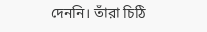দেননি। তাঁরা চিঠি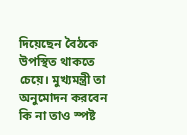দিয়েছেন বৈঠকে উপস্থিত থাকতে চেয়ে। মুখ্যমন্ত্রী তা অনুমোদন করবেন কি না তাও স্পষ্ট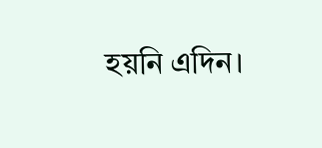হয়নি এদিন।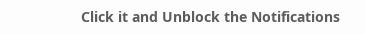Click it and Unblock the Notifications